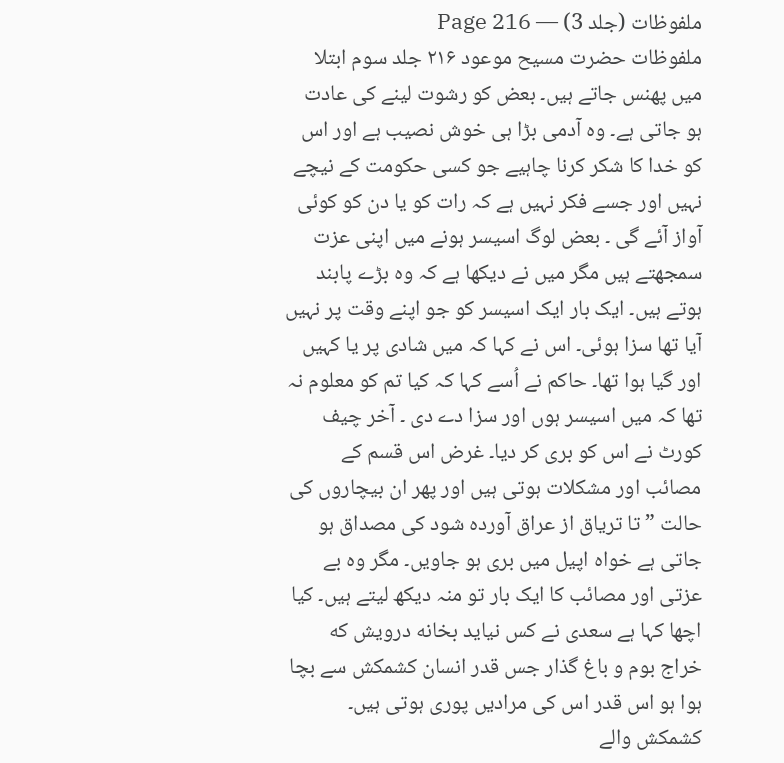ملفوظات (جلد 3) — Page 216
ملفوظات حضرت مسیح موعود ۲۱۶ جلد سوم ابتلا میں پھنس جاتے ہیں۔ بعض کو رشوت لینے کی عادت ہو جاتی ہے۔ وہ آدمی بڑا ہی خوش نصیب ہے اور اس کو خدا کا شکر کرنا چاہیے جو کسی حکومت کے نیچے نہیں اور جسے فکر نہیں ہے کہ رات کو یا دن کو کوئی آواز آئے گی ۔ بعض لوگ اسیسر ہونے میں اپنی عزت سمجھتے ہیں مگر میں نے دیکھا ہے کہ وہ بڑے پابند ہوتے ہیں۔ ایک بار ایک اسیسر کو جو اپنے وقت پر نہیں آیا تھا سزا ہوئی۔ اس نے کہا کہ میں شادی پر یا کہیں اور گیا ہوا تھا۔ حاکم نے اُسے کہا کہ کیا تم کو معلوم نہ تھا کہ میں اسیسر ہوں اور سزا دے دی ۔ آخر چیف کورٹ نے اس کو بری کر دیا۔ غرض اس قسم کے مصائب اور مشکلات ہوتی ہیں اور پھر ان بیچاروں کی حالت ” تا تریاق از عراق آورده شود کی مصداق ہو جاتی ہے خواہ اپیل میں بری ہو جاویں۔ مگر وہ بے عزتی اور مصائب کا ایک بار تو منہ دیکھ لیتے ہیں۔ کیا اچھا کہا ہے سعدی نے کس نیاید بخانه درویش که خراج بوم و باغ گذار جس قدر انسان کشمکش سے بچا ہوا ہو اس قدر اس کی مرادیں پوری ہوتی ہیں۔ کشمکش والے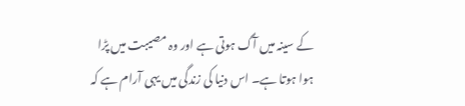کے سینہ میں آگ ہوتی ہے اور وہ مصیبت میں پڑا ہوا ہوتا ہے۔ اس دنیا کی زندگی میں یہی آرام ہے کہ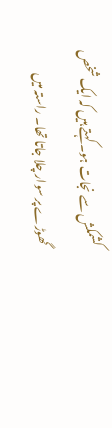کشمکش سے نجات ہو۔ کہتے ہیں کہ ایک شخص گھوڑے پر سوار چلا جاتا تھا۔ راستہ میں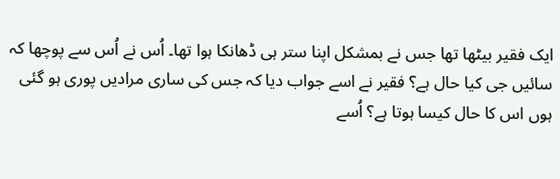ایک فقیر بیٹھا تھا جس نے بمشکل اپنا ستر ہی ڈھانکا ہوا تھا۔ اُس نے اُس سے پوچھا کہ سائیں جی کیا حال ہے؟ فقیر نے اسے جواب دیا کہ جس کی ساری مرادیں پوری ہو گئی ہوں اس کا حال کیسا ہوتا ہے؟ اُسے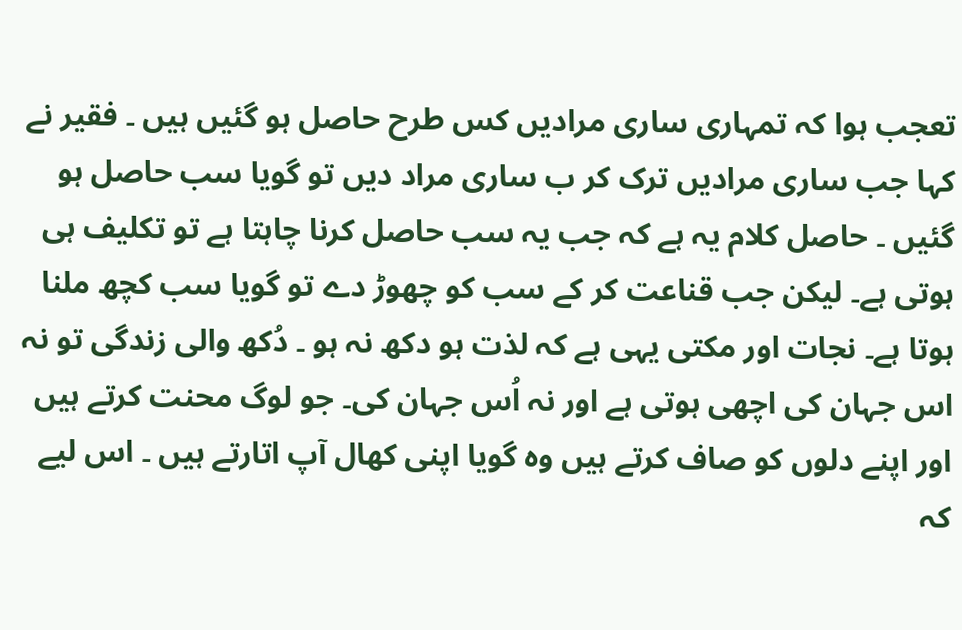تعجب ہوا کہ تمہاری ساری مرادیں کس طرح حاصل ہو گئیں ہیں ۔ فقیر نے کہا جب ساری مرادیں ترک کر ب ساری مراد دیں تو گویا سب حاصل ہو گئیں ۔ حاصل کلام یہ ہے کہ جب یہ سب حاصل کرنا چاہتا ہے تو تکلیف ہی ہوتی ہے۔ لیکن جب قناعت کر کے سب کو چھوڑ دے تو گویا سب کچھ ملنا ہوتا ہے۔ نجات اور مکتی یہی ہے کہ لذت ہو دکھ نہ ہو ۔ دُکھ والی زندگی تو نہ اس جہان کی اچھی ہوتی ہے اور نہ اُس جہان کی۔ جو لوگ محنت کرتے ہیں اور اپنے دلوں کو صاف کرتے ہیں وہ گویا اپنی کھال آپ اتارتے ہیں ۔ اس لیے کہ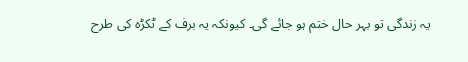یہ زندگی تو بہر حال ختم ہو جائے گی۔ کیونکہ یہ برف کے ٹکڑہ کی طرح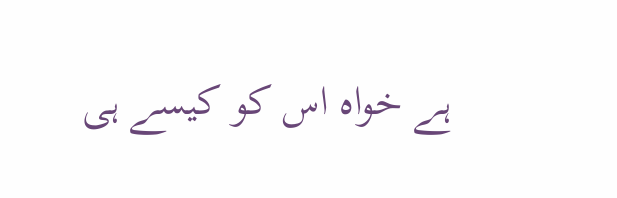ہے خواہ اس کو کیسے ہی